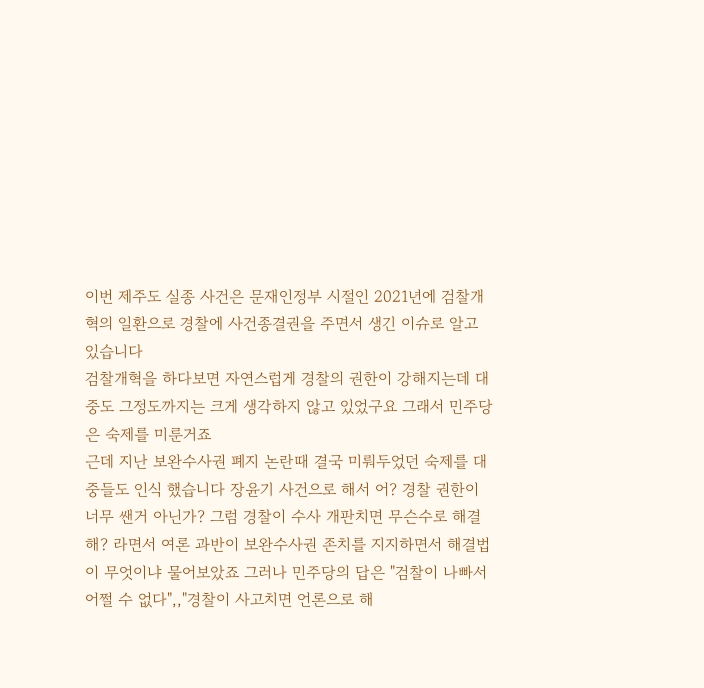이번 제주도 실종 사건은 문재인정부 시절인 2021년에 검찰개혁의 일환으로 경찰에 사건종결권을 주면서 생긴 이슈로 알고 있습니다
검찰개혁을 하다보면 자연스럽게 경찰의 권한이 강해지는데 대중도 그정도까지는 크게 생각하지 않고 있었구요 그래서 민주당은 숙제를 미룬거죠
근데 지난 보완수사권 폐지 논란때 결국 미뤄두었던 숙제를 대중들도 인식 했습니다 장윤기 사건으로 해서 어? 경찰 권한이 너무 쌘거 아닌가? 그럼 경찰이 수사 개판치면 무슨수로 해결해? 라면서 여론 과반이 보완수사권 존치를 지지하면서 해결법이 무엇이냐 물어보았죠 그러나 민주당의 답은 "검찰이 나빠서 어쩔 수 없다",,"경찰이 사고치면 언론으로 해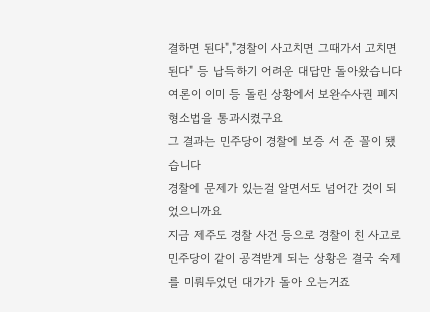결하면 된다","경찰이 사고치면 그때가서 고치면 된다" 등 납득하기 어려운 대답만 돌아왔습니다
여론이 이미 등 돌린 상황에서 보완수사권 폐지 형소법을 통과시켰구요
그 결과는 민주당이 경찰에 보증 서 준 꼴이 됐습니다
경찰에 문제가 있는걸 알면서도 넘어간 것이 되었으니까요
지금 제주도 경찰 사건 등으로 경찰이 친 사고로 민주당이 같이 공격받게 되는 상황은 결국 숙제를 미뤄두었던 대가가 돌아 오는거죠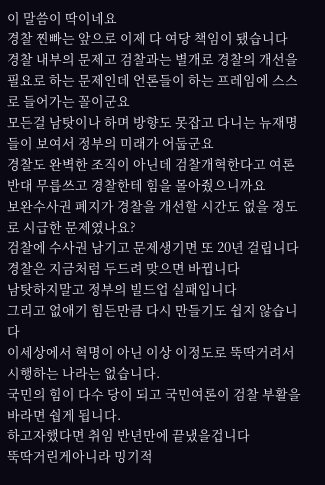이 말씀이 딱이네요
경찰 찐빠는 앞으로 이제 다 여당 책임이 됐습니다
경찰 내부의 문제고 검찰과는 별개로 경찰의 개선을 필요로 하는 문제인데 언론들이 하는 프레임에 스스로 들어가는 꼴이군요
모든걸 남탓이나 하며 방향도 못잡고 다니는 뉴재명들이 보여서 정부의 미래가 어둡군요
경찰도 완벽한 조직이 아닌데 검찰개혁한다고 여론 반대 무릅쓰고 경찰한테 힘을 몰아줬으니까요
보완수사권 폐지가 경찰을 개선할 시간도 없을 정도로 시급한 문제였나요?
검찰에 수사권 남기고 문제생기면 또 20년 걸립니다
경찰은 지금처럼 두드려 맞으면 바뀝니다
남탓하지말고 정부의 빌드업 실패입니다
그리고 없애기 힘든만큼 다시 만들기도 쉽지 않습니다
이세상에서 혁명이 아닌 이상 이정도로 뚝딱거려서 시행하는 나라는 없습니다.
국민의 힘이 다수 당이 되고 국민여론이 검찰 부활을 바라면 쉅게 됩니다.
하고자했다면 취임 반년만에 끝냈을겁니다
뚝딱거린게아니라 밍기적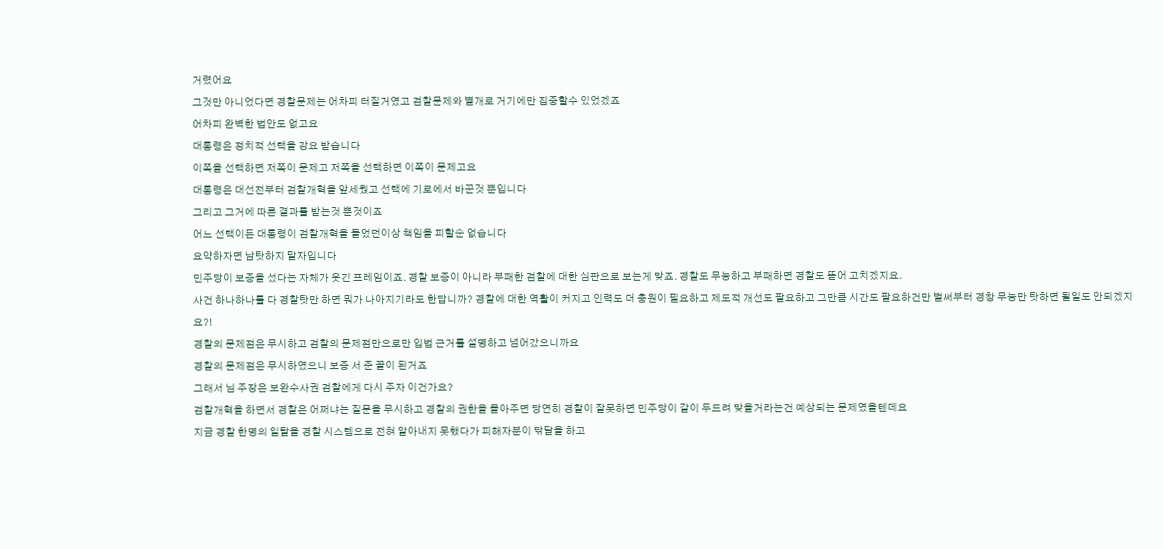거렸어요
그것만 아니었다면 경찰문제는 어차피 터질거였고 검찰문제와 별개로 거기에만 집중할수 있었겠죠
어차피 완벽한 법안도 없고요
대통령은 정치적 선택을 강요 받습니다
이쪽을 선택하면 저쪽이 문제고 저쪽을 선택하면 이쪽이 문제고요
대통령은 대선전부터 검찰개혁을 앞세웠고 선택에 기로에서 바꾼것 뿐입니다
그리고 그거에 따른 결과를 받는것 뿐것이죠
어느 선택이든 대통령이 검찰개혁을 들었던이상 책임을 피할순 없습니다
요약하자면 남탓하지 말자입니다
민주당이 보증을 섰다는 자체가 웃긴 프레임이죠. 경찰 보증이 아니라 부패한 검찰에 대한 심판으로 보는게 맞죠. 경찰도 무능하고 부패하면 경찰도 뜯어 고치겠지요.
사건 하나하나를 다 경찰탓만 하면 뭐가 나아지기라도 한답니까? 경찰에 대한 역활이 커지고 인력도 더 충원이 필요하고 제도적 개선도 팔요하고 그만큼 시간도 팔요하건만 벌써부터 경창 무능만 탓하면 될일도 안되겠지요?!
경찰의 문제점은 무시하고 검찰의 문제점만으로만 입법 근거를 설명하고 넘어갔으니까요
경찰의 문제점은 무시하였으니 보증 서 준 꼴이 된거죠
그래서 님 주장은 보완수사권 검찰에게 다시 주자 이건가요?
검찰개혁을 하면서 경찰은 어쩌냐는 질문을 무시하고 경찰의 권한을 몰아주면 당연히 경찰이 잘못하면 민주당이 같이 두드려 맞을거라는건 예상되는 문제였을텐데요
지금 경찰 한명의 일탈을 경찰 시스템으로 전혀 알아내지 못했다가 피해자분이 닦달을 하고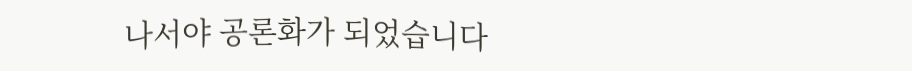나서야 공론화가 되었습니다